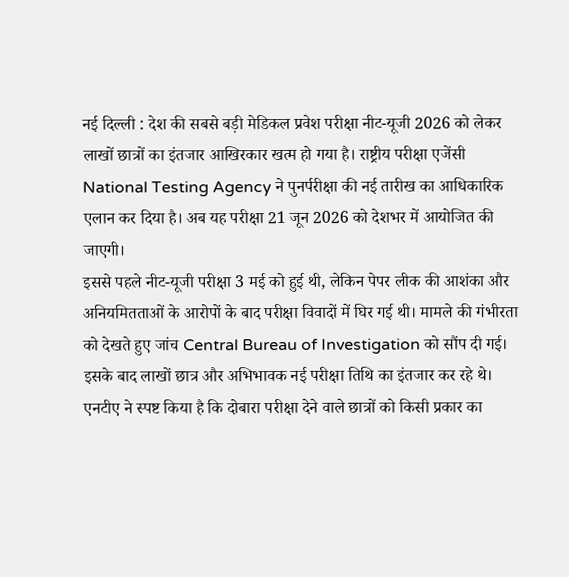नई दिल्ली : देश की सबसे बड़ी मेडिकल प्रवेश परीक्षा नीट-यूजी 2026 को लेकर लाखों छात्रों का इंतजार आखिरकार खत्म हो गया है। राष्ट्रीय परीक्षा एजेंसी National Testing Agency ने पुनर्परीक्षा की नई तारीख का आधिकारिक एलान कर दिया है। अब यह परीक्षा 21 जून 2026 को देशभर में आयोजित की जाएगी।
इससे पहले नीट-यूजी परीक्षा 3 मई को हुई थी, लेकिन पेपर लीक की आशंका और अनियमितताओं के आरोपों के बाद परीक्षा विवादों में घिर गई थी। मामले की गंभीरता को देखते हुए जांच Central Bureau of Investigation को सौंप दी गई। इसके बाद लाखों छात्र और अभिभावक नई परीक्षा तिथि का इंतजार कर रहे थे।
एनटीए ने स्पष्ट किया है कि दोबारा परीक्षा देने वाले छात्रों को किसी प्रकार का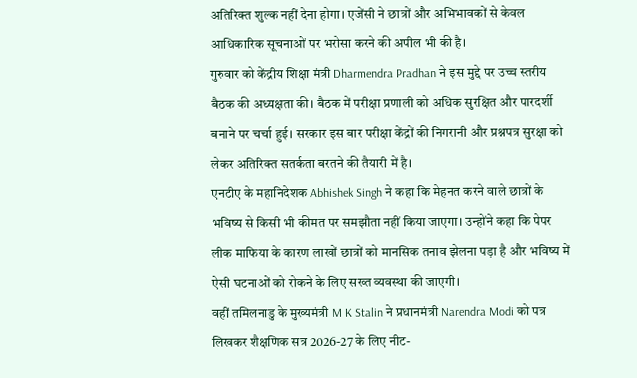अतिरिक्त शुल्क नहीं देना होगा। एजेंसी ने छात्रों और अभिभावकों से केवल आधिकारिक सूचनाओं पर भरोसा करने की अपील भी की है।
गुरुवार को केंद्रीय शिक्षा मंत्री Dharmendra Pradhan ने इस मुद्दे पर उच्च स्तरीय बैठक की अध्यक्षता की। बैठक में परीक्षा प्रणाली को अधिक सुरक्षित और पारदर्शी बनाने पर चर्चा हुई। सरकार इस बार परीक्षा केंद्रों की निगरानी और प्रश्नपत्र सुरक्षा को लेकर अतिरिक्त सतर्कता बरतने की तैयारी में है।
एनटीए के महानिदेशक Abhishek Singh ने कहा कि मेहनत करने वाले छात्रों के भविष्य से किसी भी कीमत पर समझौता नहीं किया जाएगा। उन्होंने कहा कि पेपर लीक माफिया के कारण लाखों छात्रों को मानसिक तनाव झेलना पड़ा है और भविष्य में ऐसी घटनाओं को रोकने के लिए सख्त व्यवस्था की जाएगी।
वहीं तमिलनाडु के मुख्यमंत्री M K Stalin ने प्रधानमंत्री Narendra Modi को पत्र लिखकर शैक्षणिक सत्र 2026-27 के लिए नीट-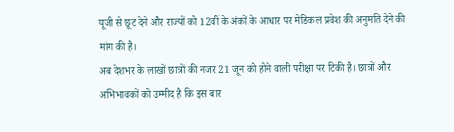यूजी से छूट देने और राज्यों को 12वीं के अंकों के आधार पर मेडिकल प्रवेश की अनुमति देने की मांग की है।
अब देशभर के लाखों छात्रों की नजर 21 जून को होने वाली परीक्षा पर टिकी है। छात्रों और अभिभावकों को उम्मीद है कि इस बार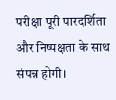परीक्षा पूरी पारदर्शिता और निष्पक्षता के साथ संपन्न होगी।